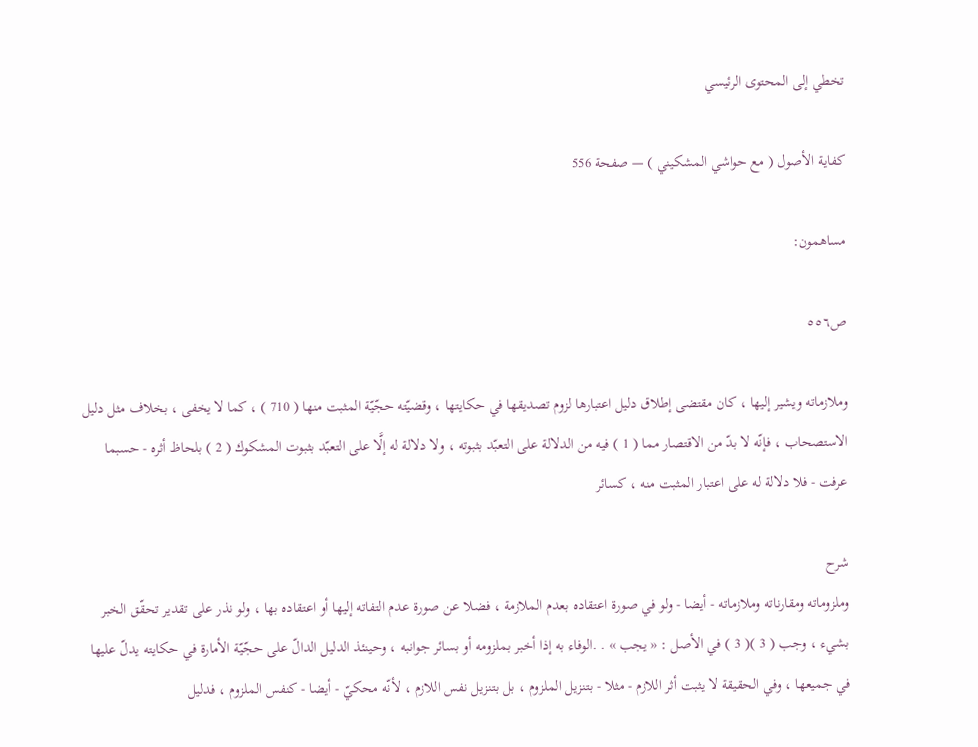تخطي إلى المحتوى الرئيسي

كفاية الأصول ( مع حواشي المشكيني ) — صفحة 556

مساهمون:

ص٥٥٦

وملازماته ويشير إليها ، كان مقتضى إطلاق دليل اعتبارها لزوم تصديقها في حكايتها ، وقضيّته حجّيّة المثبت منها ( 710 ) ، كما لا يخفى ، بخلاف مثل دليل الاستصحاب ، فإنّه لا بدّ من الاقتصار مما ( 1 ) فيه من الدلالة على التعبّد بثبوته ، ولا دلالة له إلَّا على التعبّد بثبوت المشكوك ( 2 ) بلحاظ أثره - حسبما عرفت - فلا دلالة له على اعتبار المثبت منه ، كسائر

شرح
وملزوماته ومقارناته وملازماته - أيضا - ولو في صورة اعتقاده بعدم الملازمة ، فضلا عن صورة عدم التفاته إليها أو اعتقاده بها ، ولو نذر على تقدير تحقّق الخبر بشيء ، وجب ( 3 )( 3 ) في الأصل : « يجب » . .الوفاء به إذا أخبر بملزومه أو بسائر جوانبه ، وحينئذ الدليل الدالّ على حجّيّة الأمارة في حكايته يدلّ عليها في جميعها ، وفي الحقيقة لا يثبت أثر اللازم - مثلا - بتنزيل الملزوم ، بل بتنزيل نفس اللازم ، لأنّه محكيّ - أيضا - كنفس الملزوم ، فدليل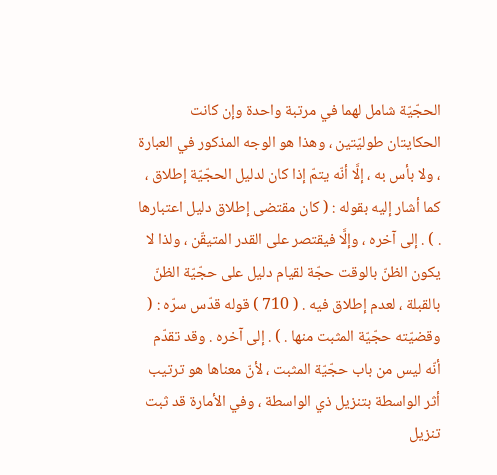الحجّيّة شامل لهما في مرتبة واحدة وإن كانت الحكايتان طوليّتين ، وهذا هو الوجه المذكور في العبارة ، ولا بأس به ، إلَّا أنّه يتمّ إذا كان لدليل الحجّيّة إطلاق ، كما أشار إليه بقوله : ( كان مقتضى إطلاق دليل اعتبارها . ) . إلى آخره ، وإلَّا فيقتصر على القدر المتيقّن ، ولذا لا يكون الظنّ بالوقت حجّة لقيام دليل على حجّيّة الظنّ بالقبلة ، لعدم إطلاق فيه . ( 710 ) قوله قدّس سرّه : ( وقضيّته حجّيّة المثبت منها . ) . إلى آخره . وقد تقدّم أنّه ليس من باب حجّيّة المثبت ، لأنّ معناها هو ترتيب أثر الواسطة بتنزيل ذي الواسطة ، وفي الأمارة قد ثبت تنزيل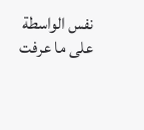نفس الواسطة على ما عرفت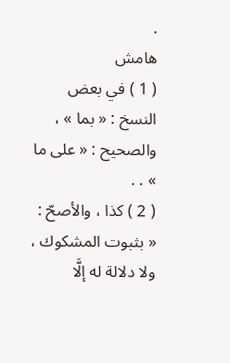.
هامش
( 1 ) في بعض النسخ : « بما » ، والصحيح : « على ما » . .
( 2 ) كذا ، والأصحّ : « بثبوت المشكوك ، ولا دلالة له إلَّا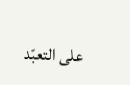على التعبّد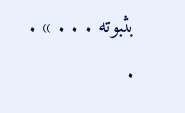بثبوته . . . » . .